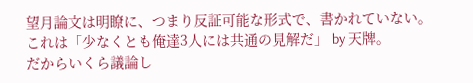望月論文は明瞭に、つまり反証可能な形式で、書かれていない。
これは「少なくとも俺達3人には共通の見解だ」 by 天牌。
だからいくら議論し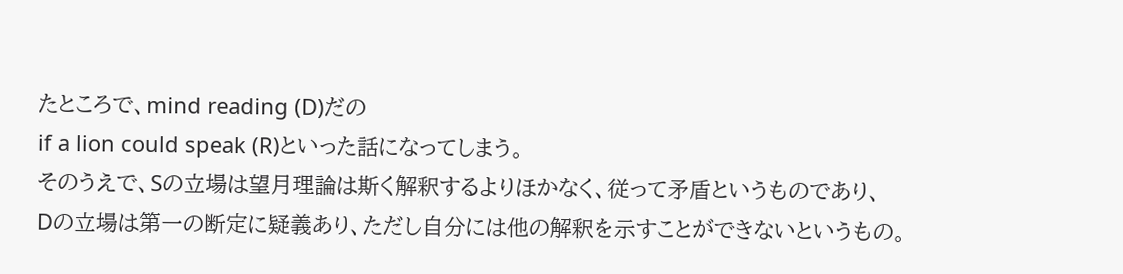たところで、mind reading (D)だの
if a lion could speak (R)といった話になってしまう。
そのうえで、Sの立場は望月理論は斯く解釈するよりほかなく、従って矛盾というものであり、
Dの立場は第一の断定に疑義あり、ただし自分には他の解釈を示すことができないというもの。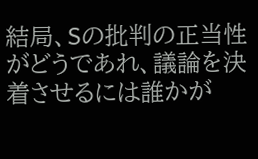結局、Sの批判の正当性がどうであれ、議論を決着させるには誰かが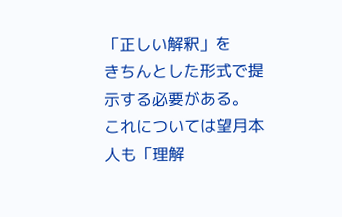「正しい解釈」を
きちんとした形式で提示する必要がある。
これについては望月本人も「理解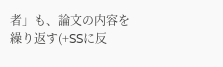者」も、論文の内容を繰り返す(+SSに反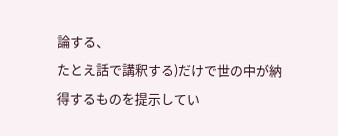論する、
たとえ話で講釈する)だけで世の中が納得するものを提示してい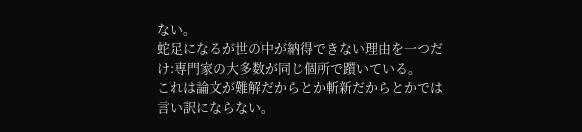ない。
蛇足になるが世の中が納得できない理由を一つだけ:専門家の大多数が同じ個所で躓いている。
これは論文が難解だからとか斬新だからとかでは言い訳にならない。